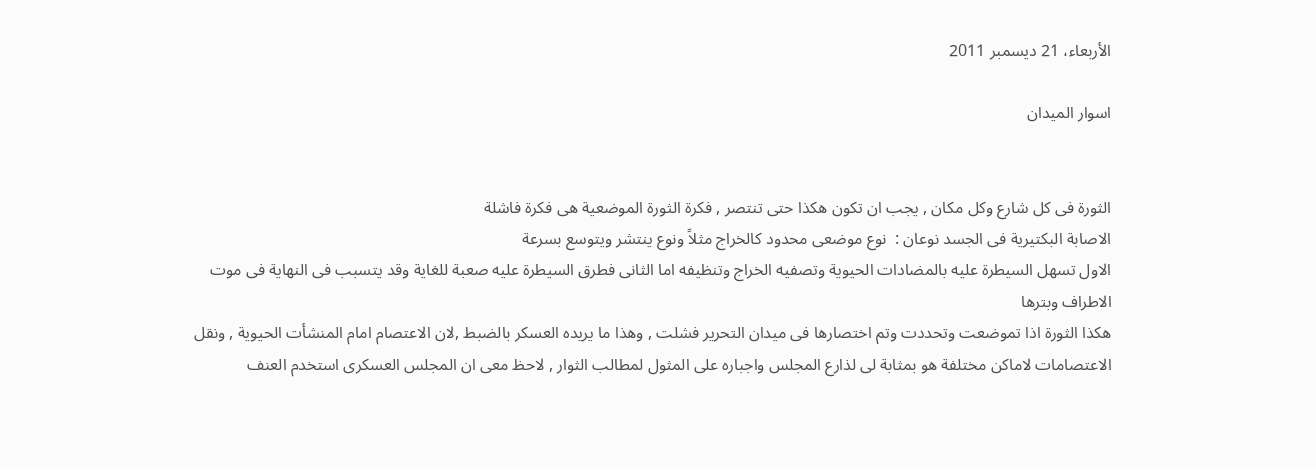الأربعاء، 21 ديسمبر 2011

اسوار الميدان


الثورة فى كل شارع وكل مكان , يجب ان تكون هكذا حتى تنتصر , فكرة الثورة الموضعية هى فكرة فاشلة
الاصابة البكتيرية فى الجسد نوعان :  نوع موضعى محدود كالخراج مثلاً ونوع ينتشر ويتوسع بسرعة
الاول تسهل السيطرة عليه بالمضادات الحيوية وتصفيه الخراج وتنظيفه اما الثانى فطرق السيطرة عليه صعبة للغاية وقد يتسبب فى النهاية فى موت الاطراف وبترها
هكذا الثورة اذا تموضعت وتحددت وتم اختصارها فى ميدان التحرير فشلت , وهذا ما يريده العسكر بالضبط ,لان الاعتصام امام المنشأت الحيوية , ونقل الاعتصامات لاماكن مختلفة هو بمثابة لى لذارع المجلس واجباره على المثول لمطالب الثوار , لاحظ معى ان المجلس العسكرى استخدم العنف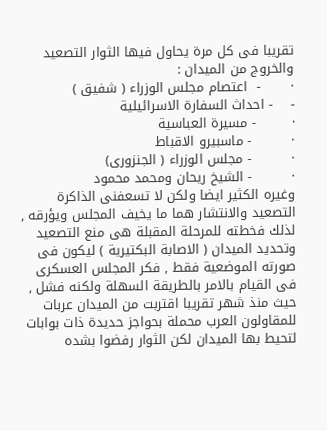تقريبا فى كل مرة يحاول فيها الثوار التصعيد والخروج من الميدان :
·       -  اعتصام مجلس الوزراء ( شفيق )
-    - احداث السفارة الاسرائيلية
·        - مسيرة العباسية
·         - ماسبيرو الاقباط
·         - مجلس الوزراء ( الجنزورى)
·         - الشيخ ريحان ومحمد محمود
وغيره الكثير ايضا ولكن لا تسعفنى الذاكرة
التصعيد والانتشار هما ما يخيف المجلس ويؤرقه , لذلك فخطته للمرحلة المقبلة هى منع التصعيد وتحديد الميدان ( الاصابة البكتيرية ) ليكون فى صورته الموضعية فقط , فكر المجلس العسكرى فى القيام بالامر بالطريقة السهلة ولكنه فشل , حيث منذ شهر تقريبا اقتربت من الميدان عربات للمقاولون العرب محملة بحواجز حديدة ذات بوابات لتحيط بها الميدان لكن الثوار رفضوا بشده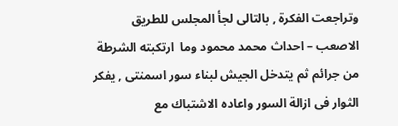وتراجعت الفكرة , بالتالى لجأ المجلس للطريق الاصعب – احداث محمد محمود وما  ارتكبته الشرطة من جرائم ثم يتدخل الجيش لبناء سور اسمنتى , يفكر الثوار فى ازالة السور واعاده الاشتباك مع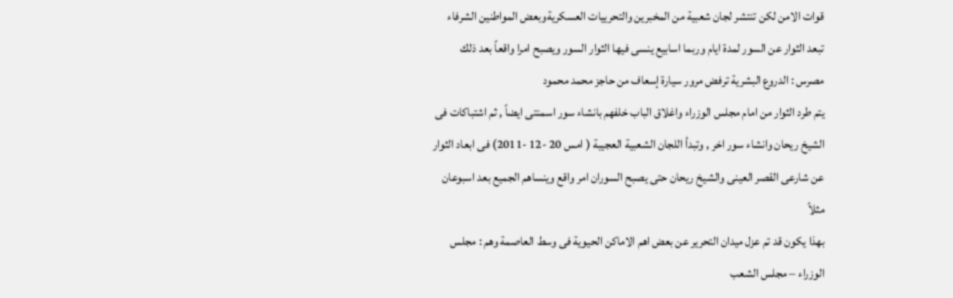قوات الامن لكن تنتشر لجان شعبية من المخبرين والتحرييات العسكريةوبعض المواطنين الشرفاء تبعد الثوار عن السور لمدة ايام وربما اسابيع ينسى فيها الثوار السور ويصبح امرا واقعاً بعد ذلك
مصرس : الدروع البشرية ترفض مرور سيارة إسعاف من حاجز محمد محمود
يتم طرد الثوار من امام مجلس الوزراء واغلاق الباب خلفهم بانشاء سور اسمنتى ايضاً , ثم اشتباكات فى الشيخ ريحان وانشاء سور اخر , وتبدأ اللجان الشعبية العجيبة ( امس 20 -12 -2011) فى ابعاد الثوار عن شارعى القصر العينى والشيخ ريحان حتى يصبح السوران امر واقع وينساهم الجميع بعد اسبوعان مثلاً
بهذا يكون قد تم عزل ميدان التحرير عن بعض اهم الاماكن الحيوية فى وسط العاصمة وهم : مجلس الوزراء – مجلس الشعب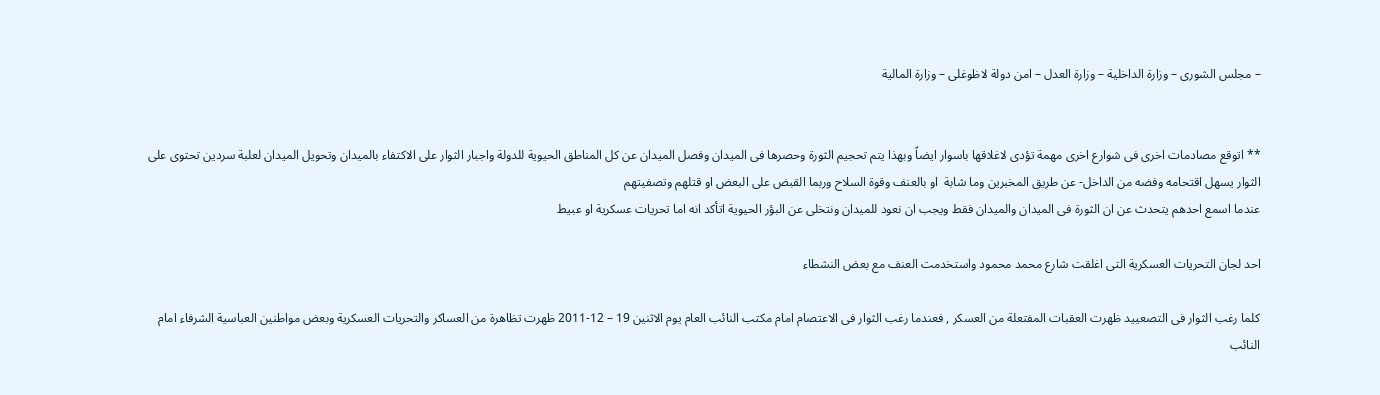– مجلس الشورى – وزارة الداخلية – وزارة العدل – امن دولة لاظوغلى – وزارة المالية


** اتوقع مصادمات اخرى فى شوارع اخرى مهمة تؤدى لاغلاقها باسوار ايضاً وبهذا يتم تحجيم الثورة وحصرها فى الميدان وفصل الميدان عن كل المناطق الحيوية للدولة واجبار الثوار على الاكتفاء بالميدان وتحويل الميدان لعلبة سردين تحتوى على الثوار يسهل اقتحامه وفضه من الداخل- عن طريق المخبرين وما شابة  او بالعنف وقوة السلاح وربما القبض على البعض او قتلهم وتصفيتهم
عندما اسمع احدهم يتحدث عن ان الثورة فى الميدان والميدان فقط ويجب ان نعود للميدان ونتخلى عن البؤر الحيوية اتأكد انه اما تحريات عسكرية او عبيط

احد لجان التحريات العسكرية التى اغلقت شارع محمد محمود واستخدمت العنف مع بعض النشطاء

كلما رغب الثوار فى التصعييد ظهرت العقبات المفتعلة من العسكر , فعندما رغب الثوار فى الاعتصام امام مكتب النائب العام يوم الاثنين 19 – 12-2011 ظهرت تظاهرة من العساكر والتحريات العسكرية وبعض مواطنين العباسية الشرفاء امام النائب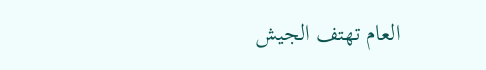العام تهتف الجيش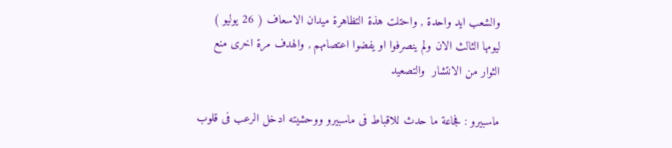والشعب ايد واحدة , واحتلت هذة التظاهرة ميدان الاسعاف ( 26 يوليو ) ليومها الثالث الان ولم ينصرفوا او يفضوا اعتصامهم , والهدف مرة اخرى منع الثوار من الانتشار  والتصعيد

ماسبيرو : فجاعة ما حدث للاقباط فى ماسبيرو ووحشيته ادخل الرعب فى قلوب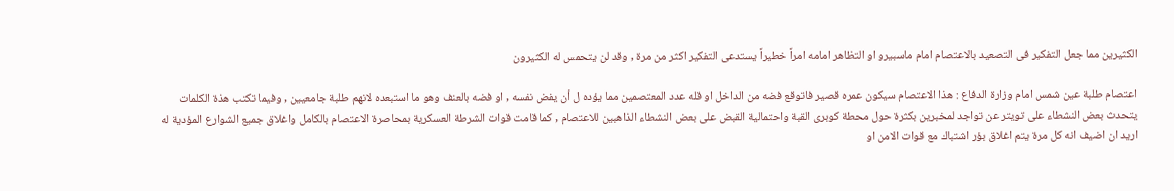الكثيرين مما جعل التفكير فى التصعيد بالاعتصام امام ماسبيرو او التظاهر امامه امراً خطيراً يستدعى التفكير اكثر من مرة , وقد لن يتحمس له الكثيرون

اعتصام طلبة عين شمس امام وزارة الدفاع : هذا الاعتصام سيكون عمره قصير فاتوقع فضه من الداخل او قله عدد المعتصمين مما يؤده ل أن يفض نفسه , او فضه بالعنف وهو ما استبعده لانهم طلبة جامعيين , وفيما تكتب هذة الكلمات يتحدث بعض النشطاء على تويتر عن تواجد لمخبرين بكثرة حول محطة كوبرى القبة واحتمالية القبض على بعض النشطاء الذاهبين للاعتصام , كما قامت قوات الشرطة العسكرية بمحاصرة الاعتصام بالكامل واغلاق جميع الشوارع المؤدية له
اريد ان اضيف انه كل مرة يتم اغلاق بؤر اشتباك مع قوات الامن او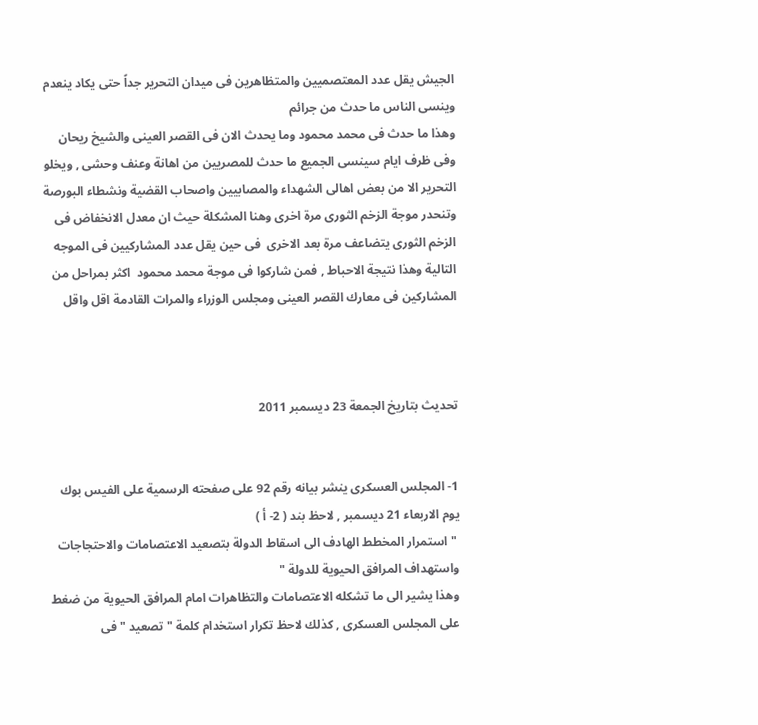الجيش يقل عدد المعتصميين والمتظاهرين فى ميدان التحرير جداً حتى يكاد ينعدم وينسى الناس ما حدث من جرائم
وهذا ما حدث فى محمد محمود وما يحدث الان فى القصر العينى والشيخ ريحان وفى ظرف ايام سينسى الجميع ما حدث للمصريين من اهانة وعنف وحشى , ويخلو التحرير الا من بعض اهالى الشهداء والمصابيين واصحاب القضية ونشطاء البورصة وتنحدر موجة الزخم الثورى مرة اخرى وهنا المشكلة حيث ان معدل الانخفاض فى الزخم الثورى يتضاعف مرة بعد الاخرى  فى حين يقل عدد المشاركيين فى الموجه التالية وهذا نتيجة الاحباط , فمن شاركوا فى موجة محمد محمود  اكثر بمراحل من المشاركين فى معارك القصر العينى ومجلس الوزراء والمرات القادمة اقل واقل



تحديث بتاريخ الجمعة 23 ديسمبر 2011


1- المجلس العسكرى ينشر بيانه رقم 92 على صفحته الرسمية على الفيس بوك يوم الاربعاء 21 ديسمبر , لاحظ بند ( 2- أ )
 " استمرار المخطط الهادف الى اسقاط الدولة بتصعيد الاعتصامات والاحتجاجات واستهداف المرافق الحيوية للدولة "
وهذا يشير الى ما تشكله الاعتصامات والتظاهرات امام المرافق الحيوية من ضغط على المجلس العسكرى , كذلك لاحظ تكرار استخدام كلمة " تصعيد " فى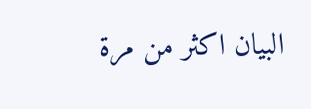البيان اكثر من مرة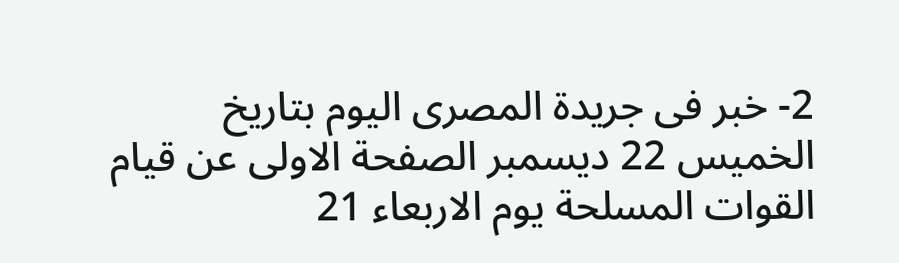2- خبر فى جريدة المصرى اليوم بتاريخ الخميس 22 ديسمبر الصفحة الاولى عن قيام القوات المسلحة يوم الاربعاء 21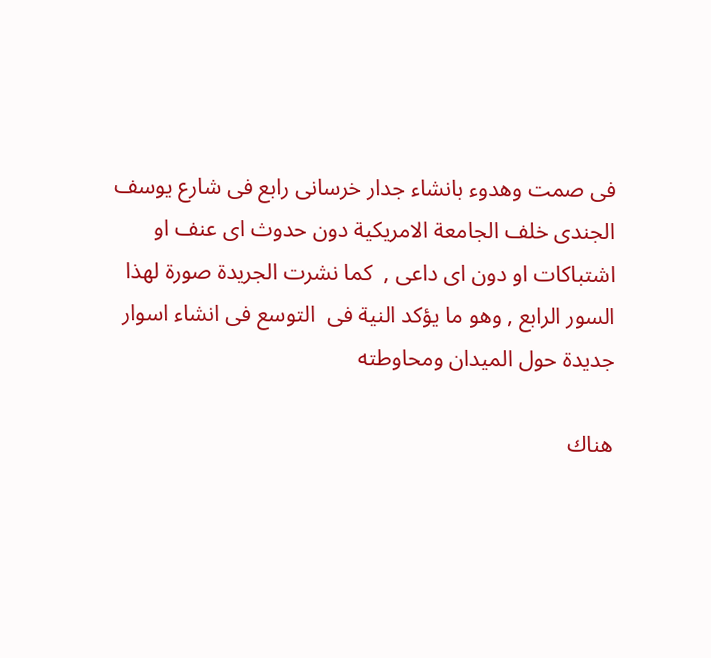فى صمت وهدوء بانشاء جدار خرسانى رابع فى شارع يوسف الجندى خلف الجامعة الامريكية دون حدوث اى عنف او اشتباكات او دون اى داعى ,  كما نشرت الجريدة صورة لهذا السور الرابع , وهو ما يؤكد النية فى  التوسع فى انشاء اسوار جديدة حول الميدان ومحاوطته

هناك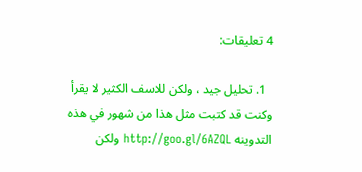4 تعليقات:

  1. تحليل جيد ، ولكن للاسف الكثير لا يقرأ وكنت قد كتبت مثل هذا من شهور في هذه التدوينه http://goo.gl/6AZQL ولكن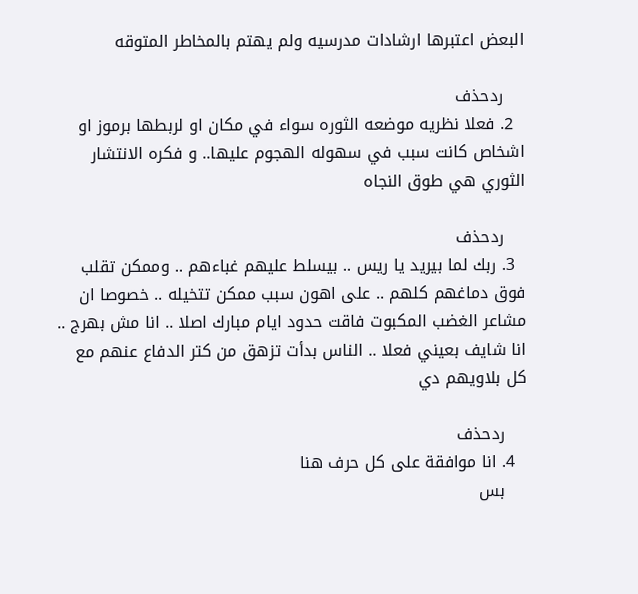البعض اعتبرها ارشادات مدرسيه ولم يهتم بالمخاطر المتوقه

    ردحذف
  2. فعلا نظريه موضعه الثوره سواء في مكان او لربطها برموز او اشخاص كانت سبب في سهوله الهجوم عليها.. و فكره الانتشار الثوري هي طوق النجاه

    ردحذف
  3. ربك لما بيريد يا ريس .. بيسلط عليهم غباءهم .. وممكن تقلب فوق دماغهم كلهم .. على اهون سبب ممكن تتخيله .. خصوصا ان مشاعر الغضب المكبوت فاقت حدود ايام مبارك اصلا .. انا مش بهرج .. انا شايف بعيني فعلا .. الناس بدأت تزهق من كتر الدفاع عنهم مع كل بلاويهم دي

    ردحذف
  4. انا موافقة على كل حرف هنا
    بس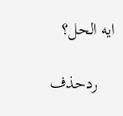ايه الحل؟

    ردحذف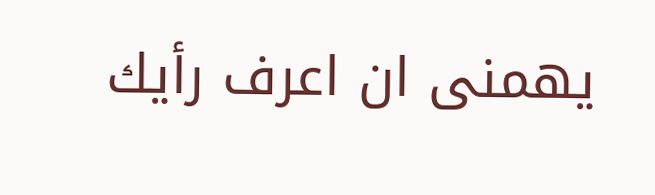يهمنى ان اعرف رأيك